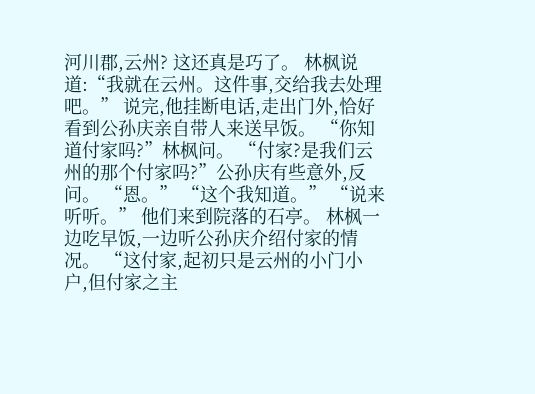河川郡,云州? 这还真是巧了。 林枫说道:“我就在云州。这件事,交给我去处理吧。” 说完,他挂断电话,走出门外,恰好看到公孙庆亲自带人来送早饭。 “你知道付家吗?”林枫问。 “付家?是我们云州的那个付家吗?”公孙庆有些意外,反问。 “恩。” “这个我知道。” “说来听听。” 他们来到院落的石亭。 林枫一边吃早饭,一边听公孙庆介绍付家的情况。 “这付家,起初只是云州的小门小户,但付家之主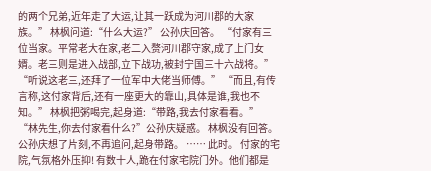的两个兄弟,近年走了大运,让其一跃成为河川郡的大家族。” 林枫问道:“什么大运?” 公孙庆回答。 “付家有三位当家。平常老大在家,老二入赘河川郡守家,成了上门女婿。老三则是进入战部,立下战功,被封宁国三十六战将。” “听说这老三,还拜了一位军中大佬当师傅。” “而且,有传言称,这付家背后,还有一座更大的靠山,具体是谁,我也不知。” 林枫把粥喝完,起身道:“带路,我去付家看看。” “林先生,你去付家看什么?”公孙庆疑惑。 林枫没有回答。 公孙庆想了片刻,不再追问,起身带路。 …… 此时。 付家的宅院,气氛格外压抑! 有数十人,跪在付家宅院门外。他们都是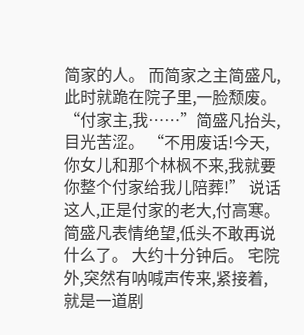简家的人。 而简家之主简盛凡,此时就跪在院子里,一脸颓废。 “付家主,我……”简盛凡抬头,目光苦涩。 “不用废话!今天,你女儿和那个林枫不来,我就要你整个付家给我儿陪葬!” 说话这人,正是付家的老大,付高寒。 简盛凡表情绝望,低头不敢再说什么了。 大约十分钟后。 宅院外,突然有呐喊声传来,紧接着,就是一道剧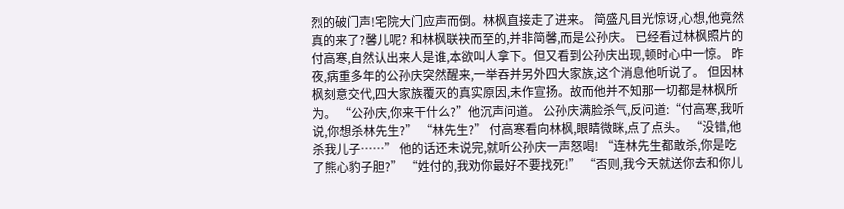烈的破门声!宅院大门应声而倒。林枫直接走了进来。 简盛凡目光惊讶,心想,他竟然真的来了?馨儿呢? 和林枫联袂而至的,并非简馨,而是公孙庆。 已经看过林枫照片的付高寒,自然认出来人是谁,本欲叫人拿下。但又看到公孙庆出现,顿时心中一惊。 昨夜,病重多年的公孙庆突然醒来,一举吞并另外四大家族,这个消息他听说了。 但因林枫刻意交代,四大家族覆灭的真实原因,未作宣扬。故而他并不知那一切都是林枫所为。 “公孙庆,你来干什么?”他沉声问道。 公孙庆满脸杀气,反问道:“付高寒,我听说,你想杀林先生?” “林先生?” 付高寒看向林枫,眼睛微眯,点了点头。 “没错,他杀我儿子……” 他的话还未说完,就听公孙庆一声怒喝! “连林先生都敢杀,你是吃了熊心豹子胆?” “姓付的,我劝你最好不要找死!” “否则,我今天就送你去和你儿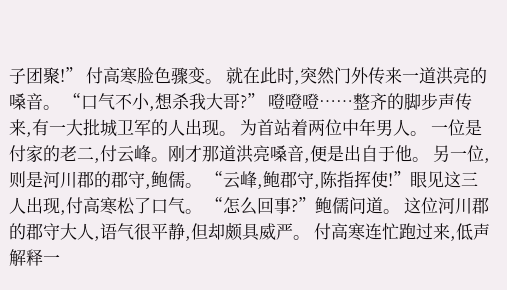子团聚!” 付高寒脸色骤变。 就在此时,突然门外传来一道洪亮的嗓音。 “口气不小,想杀我大哥?” 噔噔噔……整齐的脚步声传来,有一大批城卫军的人出现。 为首站着两位中年男人。 一位是付家的老二,付云峰。刚才那道洪亮嗓音,便是出自于他。 另一位,则是河川郡的郡守,鲍儒。 “云峰,鲍郡守,陈指挥使!”眼见这三人出现,付高寒松了口气。 “怎么回事?”鲍儒问道。 这位河川郡的郡守大人,语气很平静,但却颇具威严。 付高寒连忙跑过来,低声解释一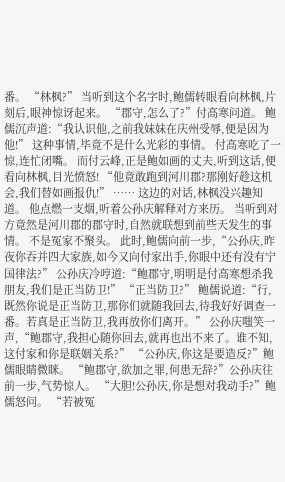番。 “林枫?” 当听到这个名字时,鲍儒转眼看向林枫,片刻后,眼神惊讶起来。 “郡守,怎么了?”付高寒问道。 鲍儒沉声道:“我认识他,之前我妹妹在庆州受辱,便是因为他!” 这种事情,毕竟不是什么光彩的事情。 付高寒吃了一惊,连忙闭嘴。 而付云峰,正是鲍如画的丈夫,听到这话,便看向林枫,目光愤怒! “他竟敢跑到河川郡?那刚好趁这机会,我们替如画报仇!” …… 这边的对话,林枫没兴趣知道。 他点燃一支烟,听着公孙庆解释对方来历。 当听到对方竟然是河川郡的郡守时,自然就联想到前些天发生的事情。 不是冤家不聚头。 此时,鲍儒向前一步,“公孙庆,昨夜你吞并四大家族,如今又向付家出手,你眼中还有没有宁国律法?” 公孙庆冷哼道:“鲍郡守,明明是付高寒想杀我朋友,我们是正当防卫!” “正当防卫?” 鲍儒说道:“行,既然你说是正当防卫,那你们就随我回去,待我好好调查一番。若真是正当防卫,我再放你们离开。” 公孙庆嗤笑一声,“鲍郡守,我担心随你回去,就再也出不来了。谁不知,这付家和你是联姻关系?” “公孙庆,你这是要造反?”鲍儒眼睛微眯。 “鲍郡守,欲加之罪,何患无辞?”公孙庆往前一步,气势惊人。 “大胆!公孙庆,你是想对我动手?”鲍儒怒问。 “若被冤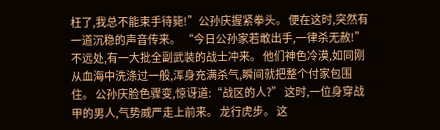枉了,我总不能束手待毙!”公孙庆握紧拳头。 便在这时,突然有一道沉稳的声音传来。 “今日公孙家若敢出手,一律杀无赦!” 不远处,有一大批全副武装的战士冲来。 他们神色冷漠,如同刚从血海中洗涤过一般,浑身充满杀气,瞬间就把整个付家包围住。 公孙庆脸色骤变,惊讶道:“战区的人?” 这时,一位身穿战甲的男人,气势威严走上前来。 龙行虎步。 这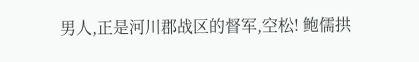男人,正是河川郡战区的督军,空松! 鲍儒拱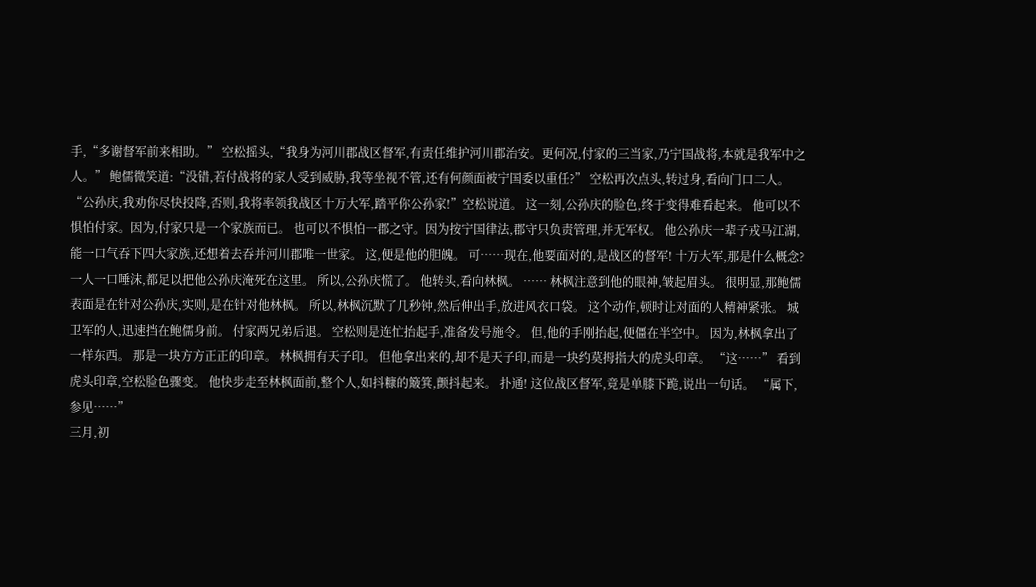手,“多谢督军前来相助。” 空松摇头,“我身为河川郡战区督军,有责任维护河川郡治安。更何况,付家的三当家,乃宁国战将,本就是我军中之人。” 鲍儒微笑道:“没错,若付战将的家人受到威胁,我等坐视不管,还有何颜面被宁国委以重任?” 空松再次点头,转过身,看向门口二人。 “公孙庆,我劝你尽快投降,否则,我将率领我战区十万大军,踏平你公孙家!”空松说道。 这一刻,公孙庆的脸色,终于变得难看起来。 他可以不惧怕付家。因为,付家只是一个家族而已。 也可以不惧怕一郡之守。因为按宁国律法,郡守只负责管理,并无军权。 他公孙庆一辈子戎马江湖,能一口气吞下四大家族,还想着去吞并河川郡唯一世家。 这,便是他的胆魄。 可……现在,他要面对的,是战区的督军! 十万大军,那是什么概念? 一人一口唾沫,都足以把他公孙庆淹死在这里。 所以,公孙庆慌了。 他转头,看向林枫。 …… 林枫注意到他的眼神,皱起眉头。 很明显,那鲍儒表面是在针对公孙庆,实则,是在针对他林枫。 所以,林枫沉默了几秒钟,然后伸出手,放进风衣口袋。 这个动作,顿时让对面的人精神紧张。 城卫军的人,迅速挡在鲍儒身前。 付家两兄弟后退。 空松则是连忙抬起手,准备发号施令。 但,他的手刚抬起,便僵在半空中。 因为,林枫拿出了一样东西。 那是一块方方正正的印章。 林枫拥有天子印。 但他拿出来的,却不是天子印,而是一块约莫拇指大的虎头印章。 “这……” 看到虎头印章,空松脸色骤变。 他快步走至林枫面前,整个人,如抖糠的簸箕,颤抖起来。 扑通! 这位战区督军,竟是单膝下跪,说出一句话。 “属下,参见……”
三月,初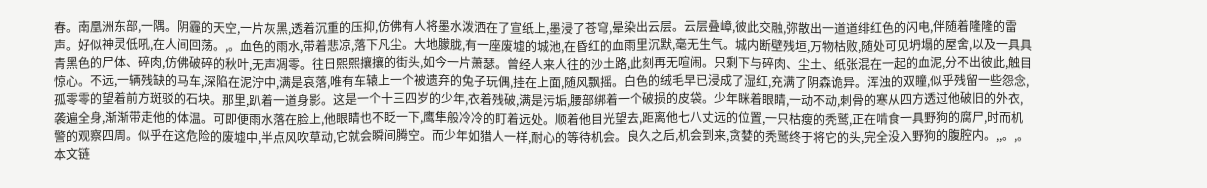春。南凰洲东部,一隅。阴霾的天空,一片灰黑,透着沉重的压抑,仿佛有人将墨水泼洒在了宣纸上,墨浸了苍穹,晕染出云层。云层叠嶂,彼此交融,弥散出一道道绯红色的闪电,伴随着隆隆的雷声。好似神灵低吼,在人间回荡。,。血色的雨水,带着悲凉,落下凡尘。大地朦胧,有一座废墟的城池,在昏红的血雨里沉默,毫无生气。城内断壁残垣,万物枯败,随处可见坍塌的屋舍,以及一具具青黑色的尸体、碎肉,仿佛破碎的秋叶,无声凋零。往日熙熙攘攘的街头,如今一片萧瑟。曾经人来人往的沙土路,此刻再无喧闹。只剩下与碎肉、尘土、纸张混在一起的血泥,分不出彼此,触目惊心。不远,一辆残缺的马车,深陷在泥泞中,满是哀落,唯有车辕上一个被遗弃的兔子玩偶,挂在上面,随风飘摇。白色的绒毛早已浸成了湿红,充满了阴森诡异。浑浊的双瞳,似乎残留一些怨念,孤零零的望着前方斑驳的石块。那里,趴着一道身影。这是一个十三四岁的少年,衣着残破,满是污垢,腰部绑着一个破损的皮袋。少年眯着眼睛,一动不动,刺骨的寒从四方透过他破旧的外衣,袭遍全身,渐渐带走他的体温。可即便雨水落在脸上,他眼睛也不眨一下,鹰隼般冷冷的盯着远处。顺着他目光望去,距离他七八丈远的位置,一只枯瘦的秃鹫,正在啃食一具野狗的腐尸,时而机警的观察四周。似乎在这危险的废墟中,半点风吹草动,它就会瞬间腾空。而少年如猎人一样,耐心的等待机会。良久之后,机会到来,贪婪的秃鹫终于将它的头,完全没入野狗的腹腔内。,,。,。
本文链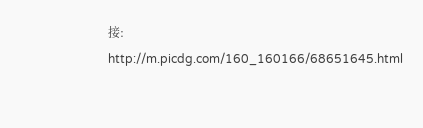接:
http://m.picdg.com/160_160166/68651645.html